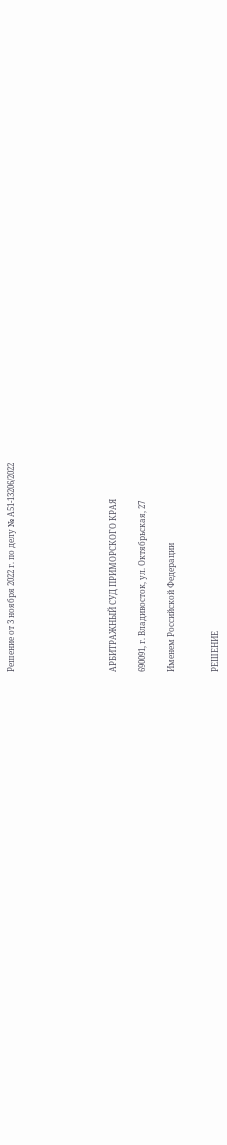Решение от 3 ноября 2022 г. по делу № А51-13206/2022






АРБИТРАЖНЫЙ СУД ПРИМОРСКОГО КРАЯ

690091, г. Владивосток, ул. Октябрьская, 27

Именем Российской Федерации


РЕШЕНИЕ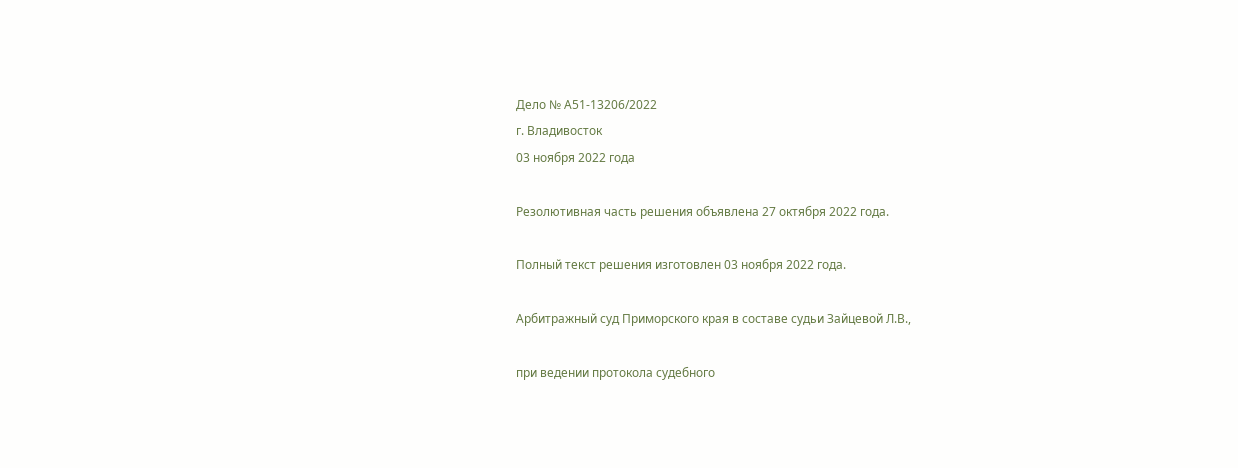Дело № А51-13206/2022
г. Владивосток
03 ноября 2022 года

Резолютивная часть решения объявлена 27 октября 2022 года.

Полный текст решения изготовлен 03 ноября 2022 года.

Арбитражный суд Приморского края в составе судьи Зайцевой Л.В.,

при ведении протокола судебного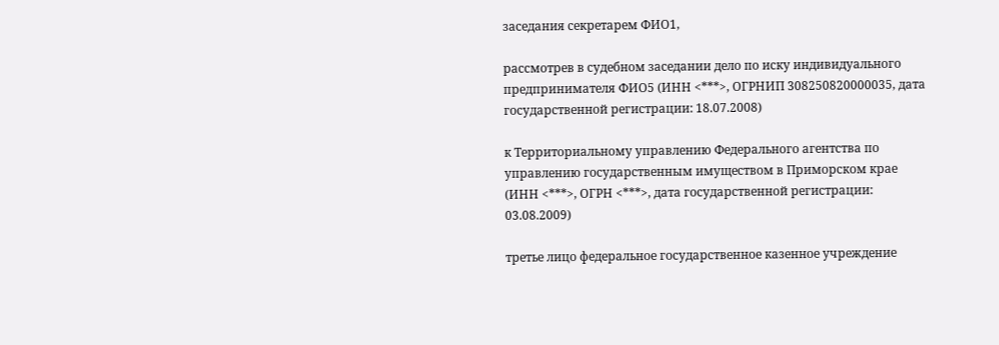заседания секретарем ФИО1,

рассмотрев в судебном заседании дело по иску индивидуального предпринимателя ФИО5 (ИНН <***>, ОГРНИП 308250820000035, дата государственной регистрации: 18.07.2008)

к Территориальному управлению Федерального агентства по управлению государственным имуществом в Приморском крае (ИНН <***>, ОГРН <***>, дата государственной регистрации: 03.08.2009)

третье лицо федеральное государственное казенное учреждение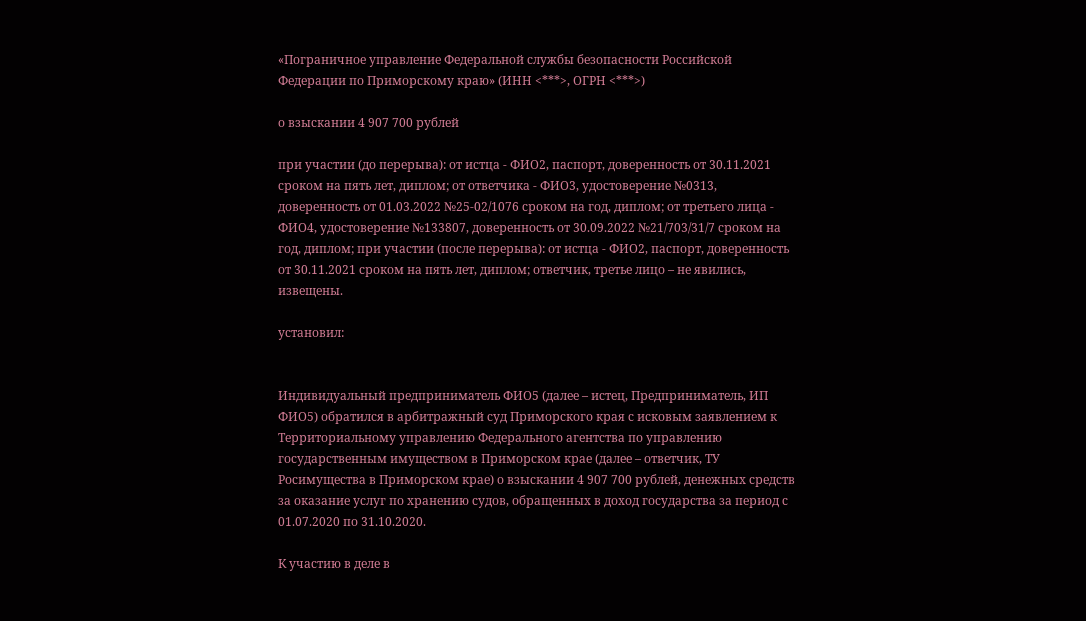«Пограничное управление Федеральной службы безопасности Российской Федерации по Приморскому краю» (ИНН <***>, ОГРН <***>)

о взыскании 4 907 700 рублей

при участии (до перерыва): от истца - ФИО2, паспорт, доверенность от 30.11.2021 сроком на пять лет, диплом; от ответчика - ФИО3, удостоверение №0313, доверенность от 01.03.2022 №25-02/1076 сроком на год, диплом; от третьего лица - ФИО4, удостоверение №133807, доверенность от 30.09.2022 №21/703/31/7 сроком на год, диплом; при участии (после перерыва): от истца - ФИО2, паспорт, доверенность от 30.11.2021 сроком на пять лет, диплом; ответчик, третье лицо – не явились, извещены.

установил:


Индивидуальный предприниматель ФИО5 (далее – истец, Предприниматель, ИП ФИО5) обратился в арбитражный суд Приморского края с исковым заявлением к Территориальному управлению Федерального агентства по управлению государственным имуществом в Приморском крае (далее – ответчик, ТУ Росимущества в Приморском крае) о взыскании 4 907 700 рублей, денежных средств за оказание услуг по хранению судов, обращенных в доход государства за период с 01.07.2020 по 31.10.2020.

К участию в деле в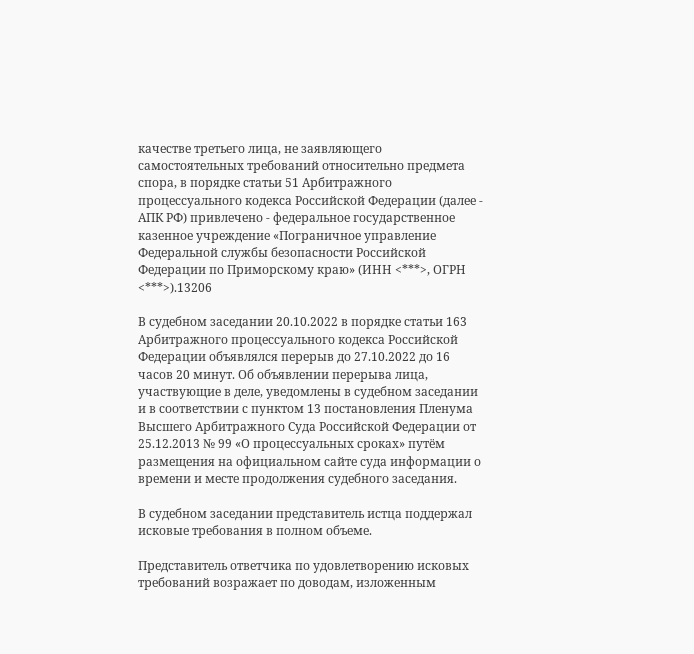качестве третьего лица, не заявляющего самостоятельных требований относительно предмета спора, в порядке статьи 51 Арбитражного процессуального кодекса Российской Федерации (далее - АПК РФ) привлечено - федеральное государственное казенное учреждение «Пограничное управление Федеральной службы безопасности Российской Федерации по Приморскому краю» (ИНН <***>, ОГРН <***>).13206

В судебном заседании 20.10.2022 в порядке статьи 163 Арбитражного процессуального кодекса Российской Федерации объявлялся перерыв до 27.10.2022 до 16 часов 20 минут. Об объявлении перерыва лица, участвующие в деле, уведомлены в судебном заседании и в соответствии с пунктом 13 постановления Пленума Высшего Арбитражного Суда Российской Федерации от 25.12.2013 № 99 «О процессуальных сроках» путём размещения на официальном сайте суда информации о времени и месте продолжения судебного заседания.

В судебном заседании представитель истца поддержал исковые требования в полном объеме.

Представитель ответчика по удовлетворению исковых требований возражает по доводам, изложенным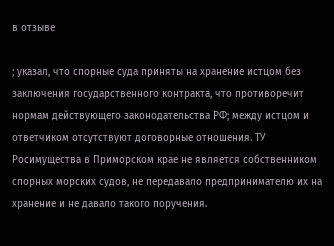в отзыве

; указал, что спорные суда приняты на хранение истцом без заключения государственного контракта, что противоречит нормам действующего законодательства РФ; между истцом и ответчиком отсутствуют договорные отношения. ТУ Росимущества в Приморском крае не является собственником спорных морских судов, не передавало предпринимателю их на хранение и не давало такого поручения.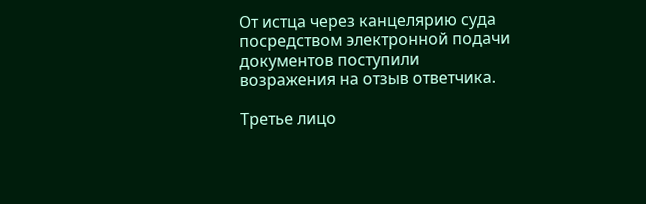От истца через канцелярию суда посредством электронной подачи документов поступили возражения на отзыв ответчика.

Третье лицо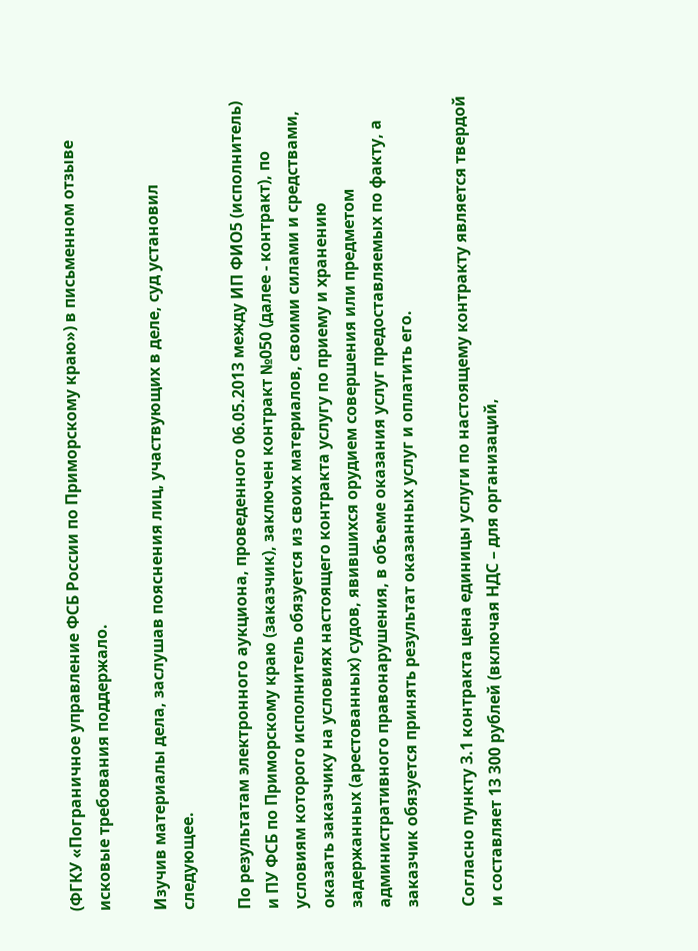(ФГКУ «Пограничное управление ФСБ России по Приморскому краю») в письменном отзыве исковые требования поддержало.

Изучив материалы дела, заслушав пояснения лиц, участвующих в деле, суд установил следующее.

По результатам электронного аукциона, проведенного 06.05.2013 между ИП ФИО5 (исполнитель) и ПУ ФСБ по Приморскому краю (заказчик), заключен контракт №050 (далее - контракт), по условиям которого исполнитель обязуется из своих материалов, своими силами и средствами, оказать заказчику на условиях настоящего контракта услугу по приему и хранению задержанных (арестованных) судов, явившихся орудием совершения или предметом административного правонарушения, в объеме оказания услуг предоставляемых по факту, а заказчик обязуется принять результат оказанных услуг и оплатить его.

Согласно пункту 3.1 контракта цена единицы услуги по настоящему контракту является твердой и составляет 13 300 рублей (включая НДС – для организаций,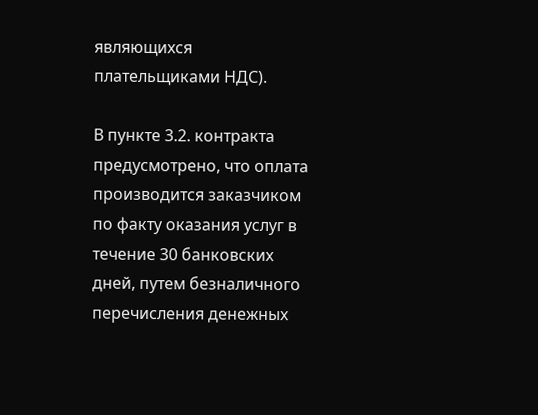являющихся плательщиками НДС).

В пункте 3.2. контракта предусмотрено, что оплата производится заказчиком по факту оказания услуг в течение 30 банковских дней, путем безналичного перечисления денежных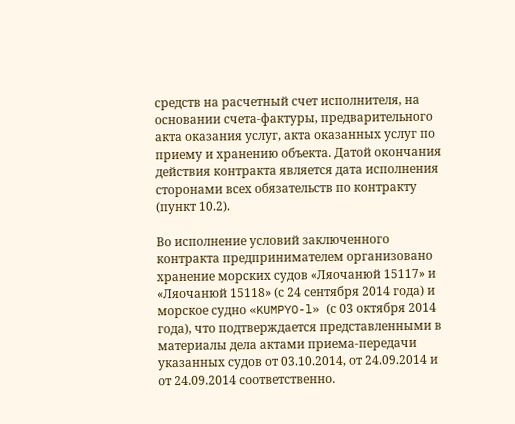средств на расчетный счет исполнителя, на основании счета-фактуры, предварительного акта оказания услуг, акта оказанных услуг по приему и хранению объекта. Датой окончания действия контракта является дата исполнения сторонами всех обязательств по контракту (пункт 10.2).

Во исполнение условий заключенного контракта предпринимателем организовано хранение морских судов «Ляочанюй 15117» и «Ляочанюй 15118» (с 24 сентября 2014 года) и морское судно «KUMPYO-l» (с 03 октября 2014 года), что подтверждается представленными в материалы дела актами приема-передачи указанных судов от 03.10.2014, от 24.09.2014 и от 24.09.2014 соответственно.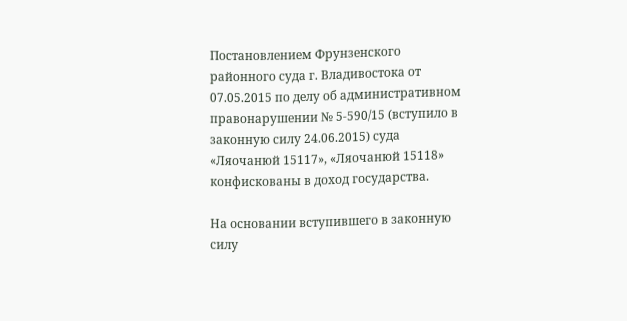Постановлением Фрунзенского районного суда г. Владивостока от 07.05.2015 по делу об административном правонарушении № 5-590/15 (вступило в законную силу 24.06.2015) суда «Ляочанюй 15117», «Ляочанюй 15118» конфискованы в доход государства.

На основании вступившего в законную силу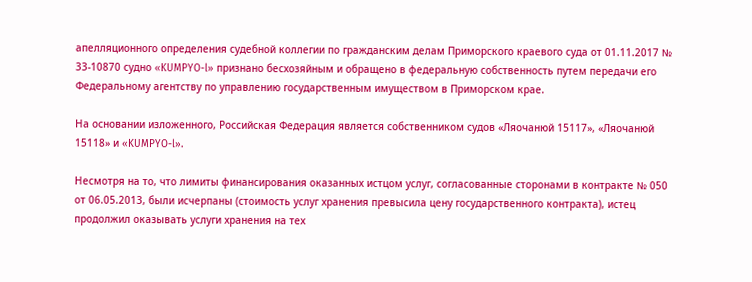апелляционного определения судебной коллегии по гражданским делам Приморского краевого суда от 01.11.2017 № 33-10870 судно «KUMPYO-l» признано бесхозяйным и обращено в федеральную собственность путем передачи его Федеральному агентству по управлению государственным имуществом в Приморском крае.

На основании изложенного, Российская Федерация является собственником судов «Ляочанюй 15117», «Ляочанюй 15118» и «KUMPYO-l».

Несмотря на то, что лимиты финансирования оказанных истцом услуг, согласованные сторонами в контракте № 050 от 06.05.2013, были исчерпаны (стоимость услуг хранения превысила цену государственного контракта), истец продолжил оказывать услуги хранения на тех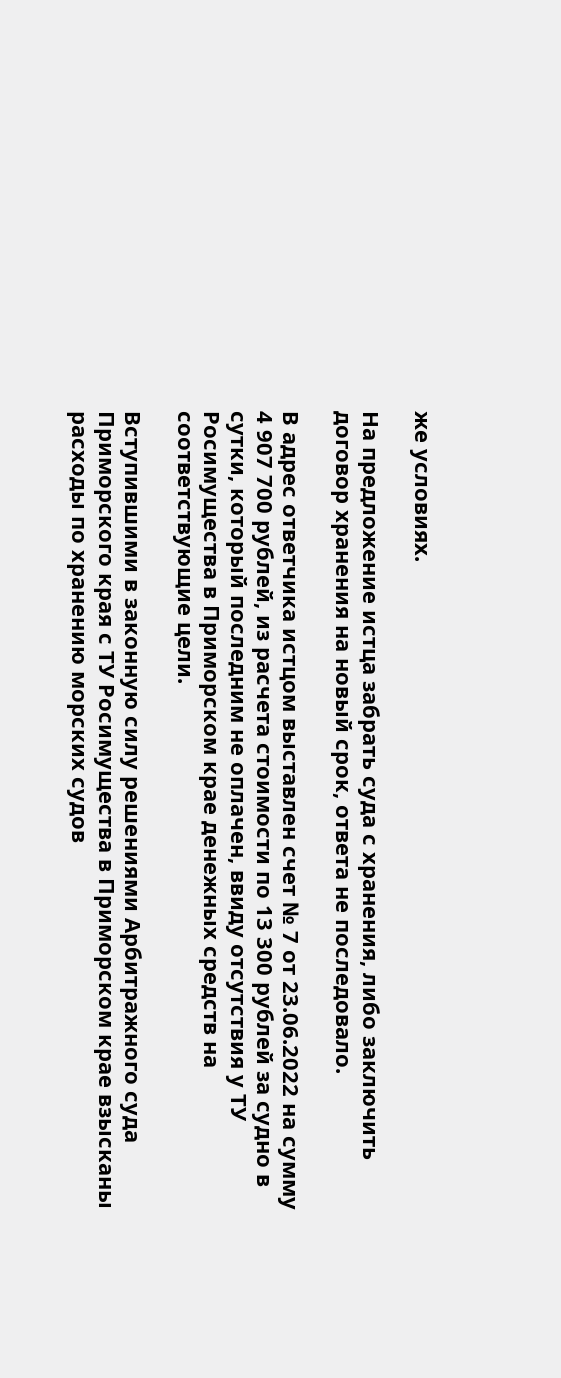же условиях.

На предложение истца забрать суда с хранения, либо заключить договор хранения на новый срок, ответа не последовало.

В адрес ответчика истцом выставлен счет № 7 от 23.06.2022 на сумму 4 907 700 рублей, из расчета стоимости по 13 300 рублей за судно в сутки, который последним не оплачен, ввиду отсутствия у ТУ Росимущества в Приморском крае денежных средств на соответствующие цели.

Вступившими в законную силу решениями Арбитражного суда Приморского края с ТУ Росимущества в Приморском крае взысканы расходы по хранению морских судов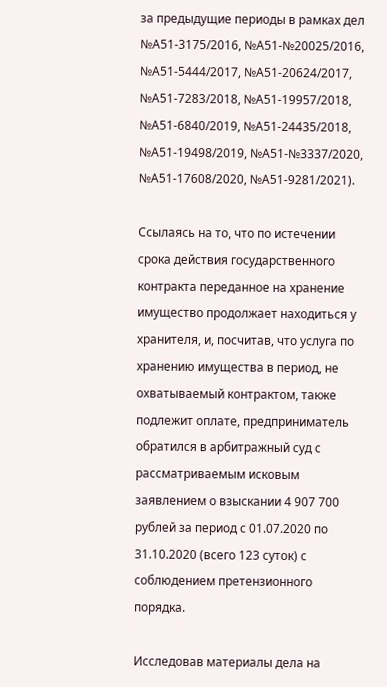за предыдущие периоды в рамках дел №А51-3175/2016, №А51-№20025/2016, №А51-5444/2017, №А51-20624/2017, №А51-7283/2018, №А51-19957/2018, №А51-6840/2019, №А51-24435/2018, №А51-19498/2019, №А51-№3337/2020, №А51-17608/2020, №А51-9281/2021).

Ссылаясь на то, что по истечении срока действия государственного контракта переданное на хранение имущество продолжает находиться у хранителя, и, посчитав, что услуга по хранению имущества в период, не охватываемый контрактом, также подлежит оплате, предприниматель обратился в арбитражный суд с рассматриваемым исковым заявлением о взыскании 4 907 700 рублей за период с 01.07.2020 по 31.10.2020 (всего 123 суток) с соблюдением претензионного порядка.

Исследовав материалы дела на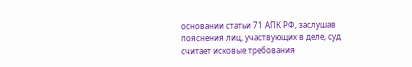основании статьи 71 АПК РФ, заслушав пояснения лиц, участвующих в деле, суд считает исковые требования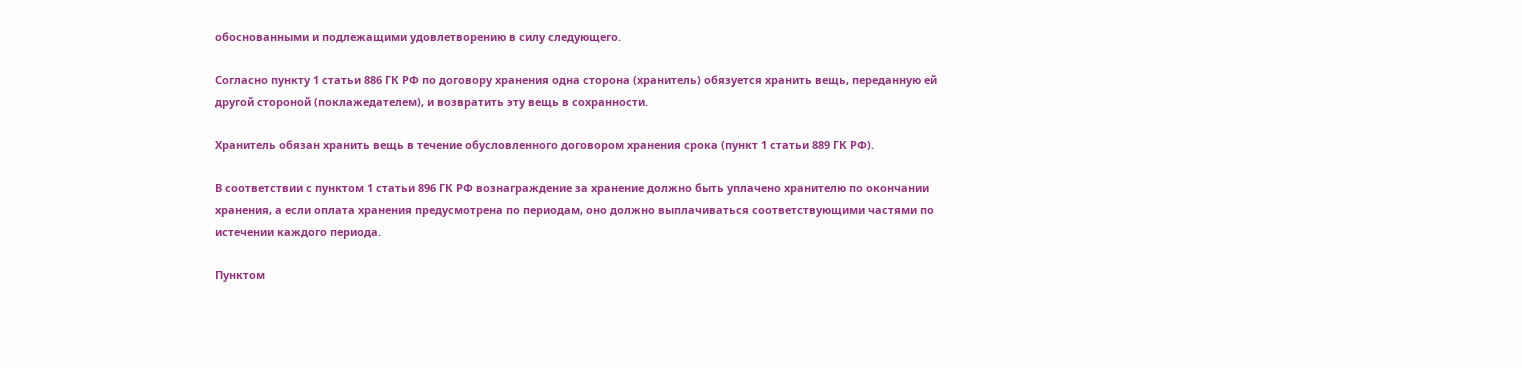обоснованными и подлежащими удовлетворению в силу следующего.

Согласно пункту 1 статьи 886 ГК РФ по договору хранения одна сторона (хранитель) обязуется хранить вещь, переданную ей другой стороной (поклажедателем), и возвратить эту вещь в сохранности.

Хранитель обязан хранить вещь в течение обусловленного договором хранения срока (пункт 1 статьи 889 ГК РФ).

В соответствии с пунктом 1 статьи 896 ГК РФ вознаграждение за хранение должно быть уплачено хранителю по окончании хранения, а если оплата хранения предусмотрена по периодам, оно должно выплачиваться соответствующими частями по истечении каждого периода.

Пунктом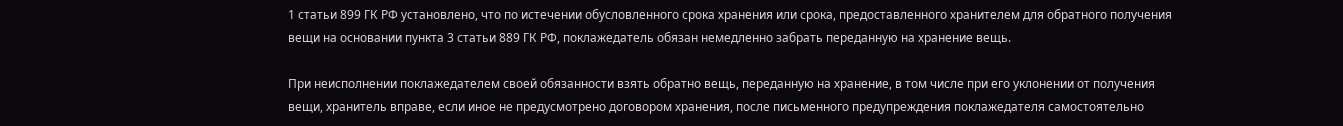1 статьи 899 ГК РФ установлено, что по истечении обусловленного срока хранения или срока, предоставленного хранителем для обратного получения вещи на основании пункта 3 статьи 889 ГК РФ, поклажедатель обязан немедленно забрать переданную на хранение вещь.

При неисполнении поклажедателем своей обязанности взять обратно вещь, переданную на хранение, в том числе при его уклонении от получения вещи, хранитель вправе, если иное не предусмотрено договором хранения, после письменного предупреждения поклажедателя самостоятельно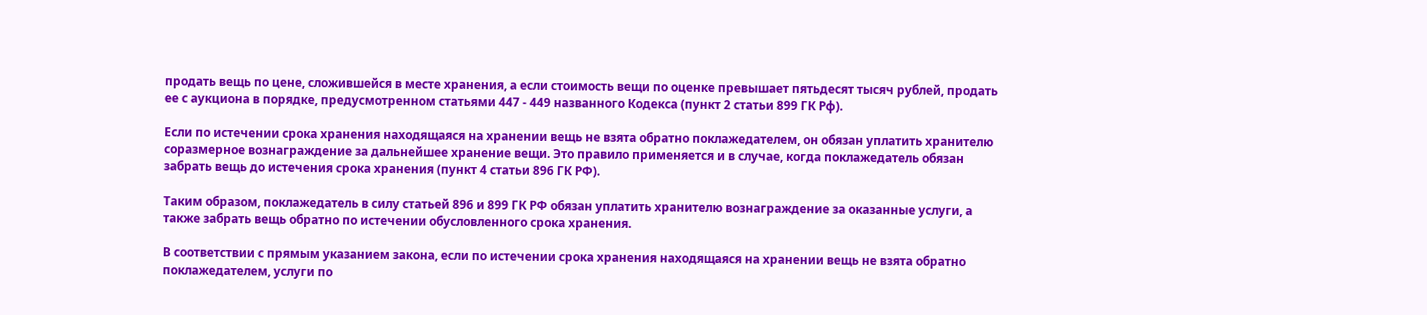продать вещь по цене, сложившейся в месте хранения, а если стоимость вещи по оценке превышает пятьдесят тысяч рублей, продать ее с аукциона в порядке, предусмотренном статьями 447 - 449 названного Кодекса (пункт 2 статьи 899 ГК Рф).

Если по истечении срока хранения находящаяся на хранении вещь не взята обратно поклажедателем, он обязан уплатить хранителю соразмерное вознаграждение за дальнейшее хранение вещи. Это правило применяется и в случае, когда поклажедатель обязан забрать вещь до истечения срока хранения (пункт 4 статьи 896 ГК РФ).

Таким образом, поклажедатель в силу статьей 896 и 899 ГК РФ обязан уплатить хранителю вознаграждение за оказанные услуги, а также забрать вещь обратно по истечении обусловленного срока хранения.

В соответствии с прямым указанием закона, если по истечении срока хранения находящаяся на хранении вещь не взята обратно поклажедателем, услуги по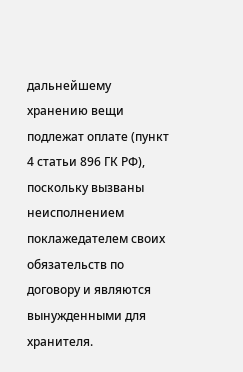дальнейшему хранению вещи подлежат оплате (пункт 4 статьи 896 ГК РФ), поскольку вызваны неисполнением поклажедателем своих обязательств по договору и являются вынужденными для хранителя.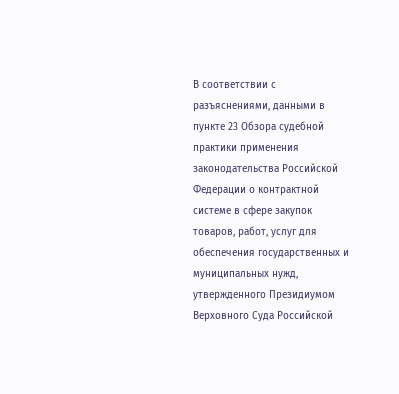В соответствии с разъяснениями, данными в пункте 23 Обзора судебной практики применения законодательства Российской Федерации о контрактной системе в сфере закупок товаров, работ, услуг для обеспечения государственных и муниципальных нужд, утвержденного Президиумом Верховного Суда Российской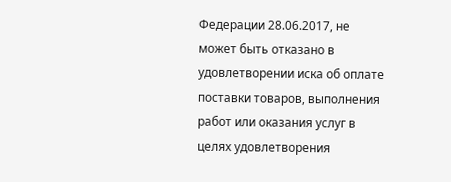Федерации 28.06.2017, не может быть отказано в удовлетворении иска об оплате поставки товаров, выполнения работ или оказания услуг в целях удовлетворения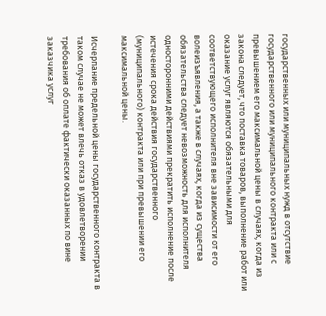государственных или муниципальных нужд в отсутствие государственного или муниципального контракта или с превышением его максимальной цены в случаях, когда из закона следует, что поставка товаров, выполнение работ или оказание услуг являются обязательными для соответствующего исполнителя вне зависимости от его волеизъявления, а также в случаях, когда из существа обязательства следует невозможность для исполнителя односторонними действиями прекратить исполнение после истечения срока действия государственного (муниципального) контракта или при превышении его максимальной цены.

Исчерпание предельной цены государственного контракта в таком случае не может влечь отказ в удовлетворении требования об оплате фактически оказанных по вине заказчика услуг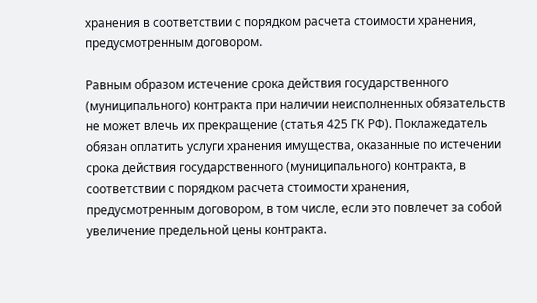хранения в соответствии с порядком расчета стоимости хранения, предусмотренным договором.

Равным образом истечение срока действия государственного (муниципального) контракта при наличии неисполненных обязательств не может влечь их прекращение (статья 425 ГК РФ). Поклажедатель обязан оплатить услуги хранения имущества, оказанные по истечении срока действия государственного (муниципального) контракта, в соответствии с порядком расчета стоимости хранения, предусмотренным договором, в том числе, если это повлечет за собой увеличение предельной цены контракта.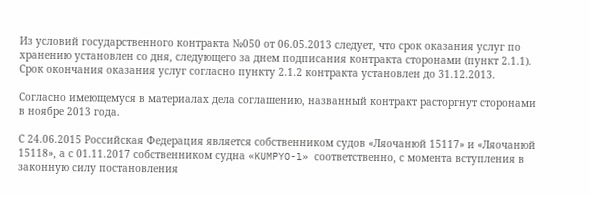Из условий государственного контракта №050 от 06.05.2013 следует, что срок оказания услуг по хранению установлен со дня, следующего за днем подписания контракта сторонами (пункт 2.1.1). Срок окончания оказания услуг согласно пункту 2.1.2 контракта установлен до 31.12.2013.

Согласно имеющемуся в материалах дела соглашению, названный контракт расторгнут сторонами в ноябре 2013 года.

С 24.06.2015 Российская Федерация является собственником судов «Ляочанюй 15117» и «Ляочанюй 15118», а с 01.11.2017 собственником судна «KUMPYO-l» соответственно, с момента вступления в законную силу постановления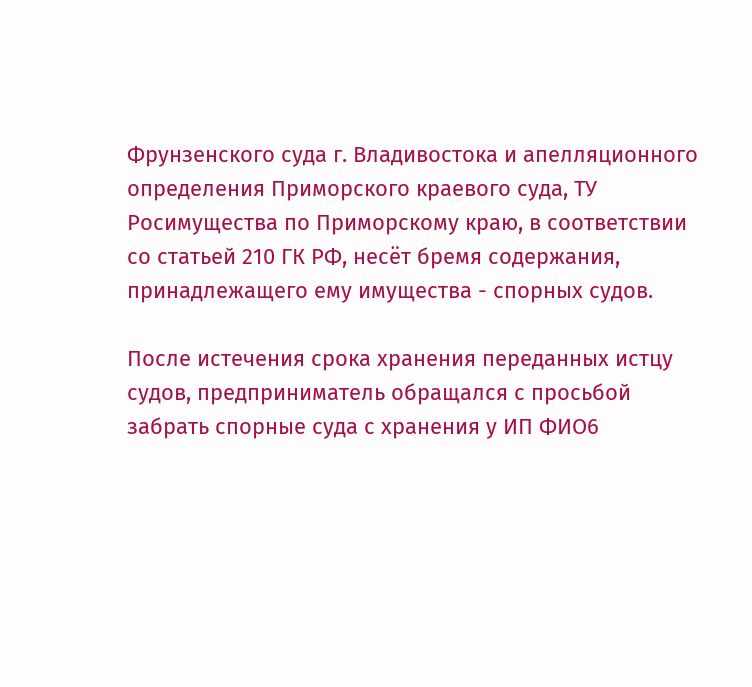Фрунзенского суда г. Владивостока и апелляционного определения Приморского краевого суда, ТУ Росимущества по Приморскому краю, в соответствии со статьей 210 ГК РФ, несёт бремя содержания, принадлежащего ему имущества - спорных судов.

После истечения срока хранения переданных истцу судов, предприниматель обращался с просьбой забрать спорные суда с хранения у ИП ФИО6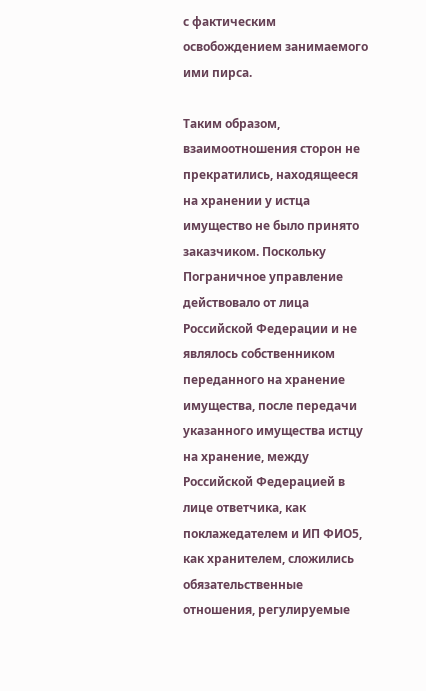с фактическим освобождением занимаемого ими пирса.

Таким образом, взаимоотношения сторон не прекратились, находящееся на хранении у истца имущество не было принято заказчиком. Поскольку Пограничное управление действовало от лица Российской Федерации и не являлось собственником переданного на хранение имущества, после передачи указанного имущества истцу на хранение, между Российской Федерацией в лице ответчика, как поклажедателем и ИП ФИО5, как хранителем, сложились обязательственные отношения, регулируемые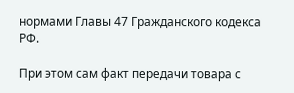нормами Главы 47 Гражданского кодекса РФ.

При этом сам факт передачи товара с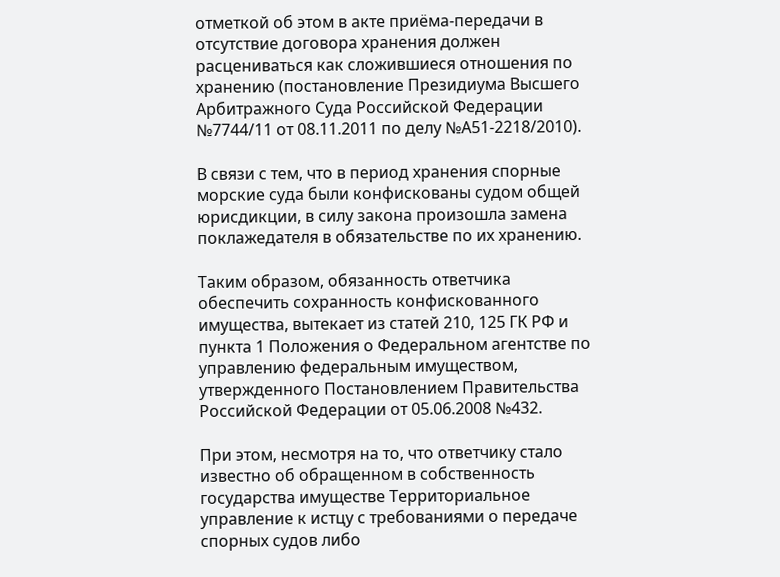отметкой об этом в акте приёма-передачи в отсутствие договора хранения должен расцениваться как сложившиеся отношения по хранению (постановление Президиума Высшего Арбитражного Суда Российской Федерации №7744/11 от 08.11.2011 по делу №А51-2218/2010).

В связи с тем, что в период хранения спорные морские суда были конфискованы судом общей юрисдикции, в силу закона произошла замена поклажедателя в обязательстве по их хранению.

Таким образом, обязанность ответчика обеспечить сохранность конфискованного имущества, вытекает из статей 210, 125 ГК РФ и пункта 1 Положения о Федеральном агентстве по управлению федеральным имуществом, утвержденного Постановлением Правительства Российской Федерации от 05.06.2008 №432.

При этом, несмотря на то, что ответчику стало известно об обращенном в собственность государства имуществе Территориальное управление к истцу с требованиями о передаче спорных судов либо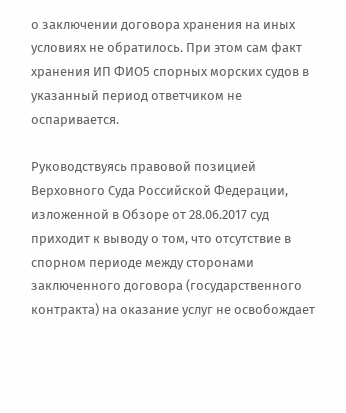о заключении договора хранения на иных условиях не обратилось. При этом сам факт хранения ИП ФИО5 спорных морских судов в указанный период ответчиком не оспаривается.

Руководствуясь правовой позицией Верховного Суда Российской Федерации, изложенной в Обзоре от 28.06.2017 суд приходит к выводу о том, что отсутствие в спорном периоде между сторонами заключенного договора (государственного контракта) на оказание услуг не освобождает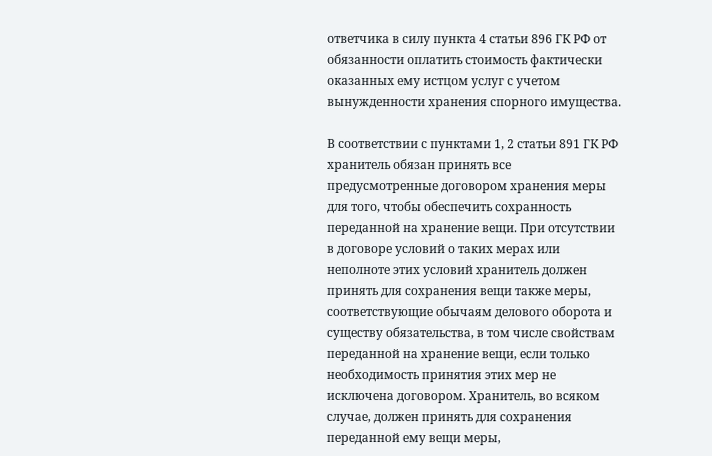ответчика в силу пункта 4 статьи 896 ГК РФ от обязанности оплатить стоимость фактически оказанных ему истцом услуг с учетом вынужденности хранения спорного имущества.

В соответствии с пунктами 1, 2 статьи 891 ГК РФ хранитель обязан принять все предусмотренные договором хранения меры для того, чтобы обеспечить сохранность переданной на хранение вещи. При отсутствии в договоре условий о таких мерах или неполноте этих условий хранитель должен принять для сохранения вещи также меры, соответствующие обычаям делового оборота и существу обязательства, в том числе свойствам переданной на хранение вещи, если только необходимость принятия этих мер не исключена договором. Хранитель, во всяком случае, должен принять для сохранения переданной ему вещи меры,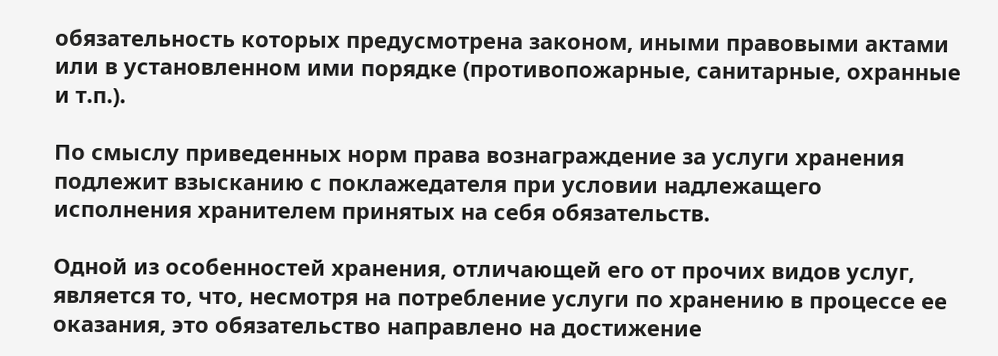обязательность которых предусмотрена законом, иными правовыми актами или в установленном ими порядке (противопожарные, санитарные, охранные и т.п.).

По смыслу приведенных норм права вознаграждение за услуги хранения подлежит взысканию с поклажедателя при условии надлежащего исполнения хранителем принятых на себя обязательств.

Одной из особенностей хранения, отличающей его от прочих видов услуг, является то, что, несмотря на потребление услуги по хранению в процессе ее оказания, это обязательство направлено на достижение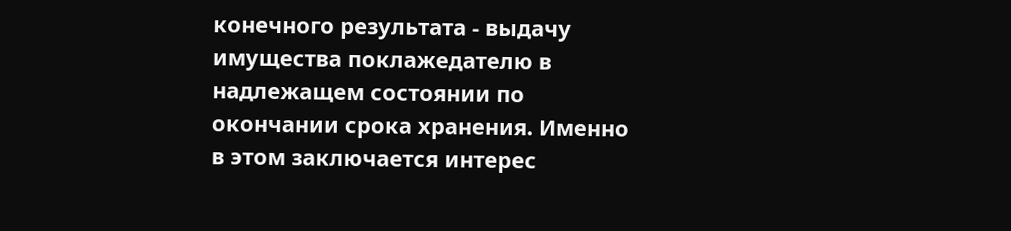конечного результата - выдачу имущества поклажедателю в надлежащем состоянии по окончании срока хранения. Именно в этом заключается интерес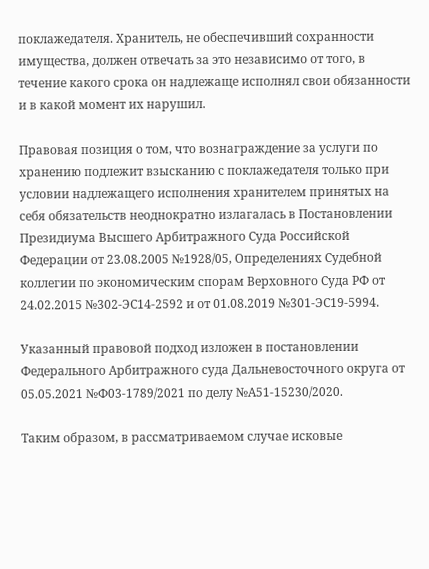поклажедателя. Хранитель, не обеспечивший сохранности имущества, должен отвечать за это независимо от того, в течение какого срока он надлежаще исполнял свои обязанности и в какой момент их нарушил.

Правовая позиция о том, что вознаграждение за услуги по хранению подлежит взысканию с поклажедателя только при условии надлежащего исполнения хранителем принятых на себя обязательств неоднократно излагалась в Постановлении Президиума Высшего Арбитражного Суда Российской Федерации от 23.08.2005 №1928/05, Определениях Судебной коллегии по экономическим спорам Верховного Суда РФ от 24.02.2015 №302-ЭС14-2592 и от 01.08.2019 №301-ЭС19-5994.

Указанный правовой подход изложен в постановлении Федерального Арбитражного суда Дальневосточного округа от 05.05.2021 №Ф03-1789/2021 по делу №А51-15230/2020.

Таким образом, в рассматриваемом случае исковые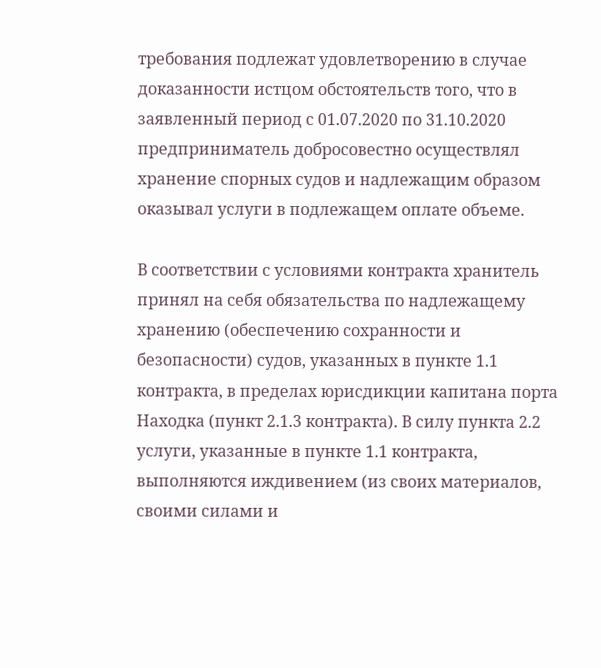требования подлежат удовлетворению в случае доказанности истцом обстоятельств того, что в заявленный период с 01.07.2020 по 31.10.2020 предприниматель добросовестно осуществлял хранение спорных судов и надлежащим образом оказывал услуги в подлежащем оплате объеме.

В соответствии с условиями контракта хранитель принял на себя обязательства по надлежащему хранению (обеспечению сохранности и безопасности) судов, указанных в пункте 1.1 контракта, в пределах юрисдикции капитана порта Находка (пункт 2.1.3 контракта). В силу пункта 2.2 услуги, указанные в пункте 1.1 контракта, выполняются иждивением (из своих материалов, своими силами и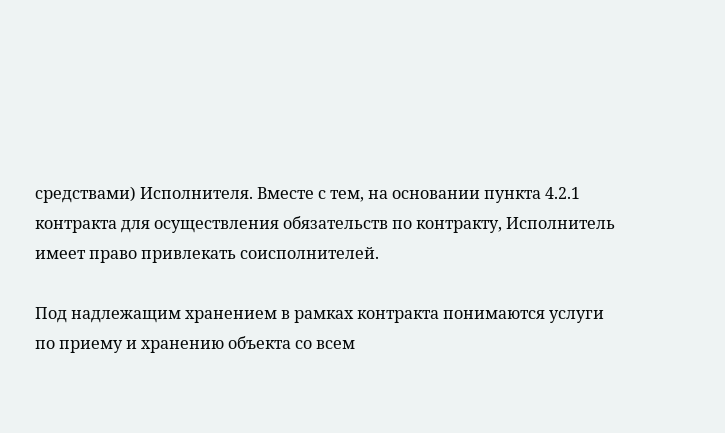средствами) Исполнителя. Вместе с тем, на основании пункта 4.2.1 контракта для осуществления обязательств по контракту, Исполнитель имеет право привлекать соисполнителей.

Под надлежащим хранением в рамках контракта понимаются услуги по приему и хранению объекта со всем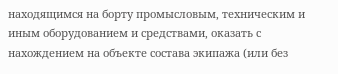находящимся на борту промысловым, техническим и иным оборудованием и средствами, оказать с нахождением на объекте состава экипажа (или без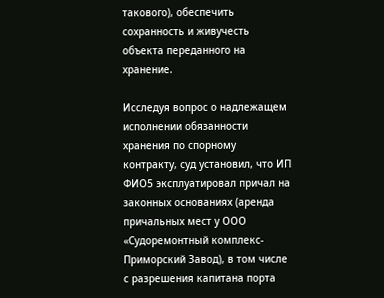такового), обеспечить сохранность и живучесть объекта переданного на хранение.

Исследуя вопрос о надлежащем исполнении обязанности хранения по спорному контракту, суд установил, что ИП ФИО5 эксплуатировал причал на законных основаниях (аренда причальных мест у ООО «Судоремонтный комплекс-Приморский Завод), в том числе с разрешения капитана порта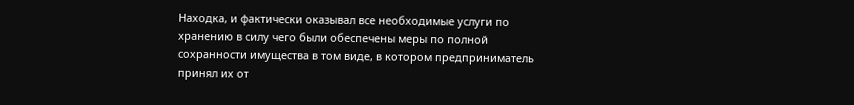Находка, и фактически оказывал все необходимые услуги по хранению в силу чего были обеспечены меры по полной сохранности имущества в том виде, в котором предприниматель принял их от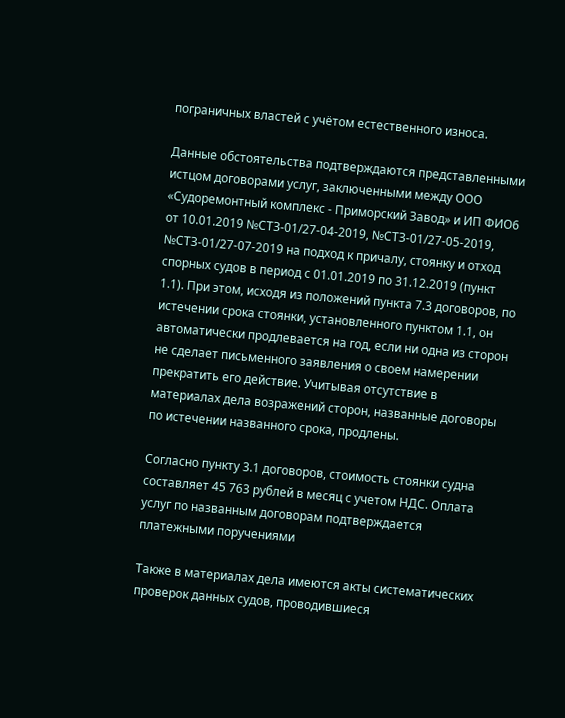пограничных властей с учётом естественного износа.

Данные обстоятельства подтверждаются представленными истцом договорами услуг, заключенными между ООО «Судоремонтный комплекс - Приморский Завод» и ИП ФИО6 от 10.01.2019 №СТЗ-01/27-04-2019, №СТЗ-01/27-05-2019, №СТЗ-01/27-07-2019 на подход к причалу, стоянку и отход спорных судов в период с 01.01.2019 по 31.12.2019 (пункт 1.1). При этом, исходя из положений пункта 7.3 договоров, по истечении срока стоянки, установленного пунктом 1.1, он автоматически продлевается на год, если ни одна из сторон не сделает письменного заявления о своем намерении прекратить его действие. Учитывая отсутствие в материалах дела возражений сторон, названные договоры по истечении названного срока, продлены.

Согласно пункту 3.1 договоров, стоимость стоянки судна составляет 45 763 рублей в месяц с учетом НДС. Оплата услуг по названным договорам подтверждается платежными поручениями

Также в материалах дела имеются акты систематических проверок данных судов, проводившиеся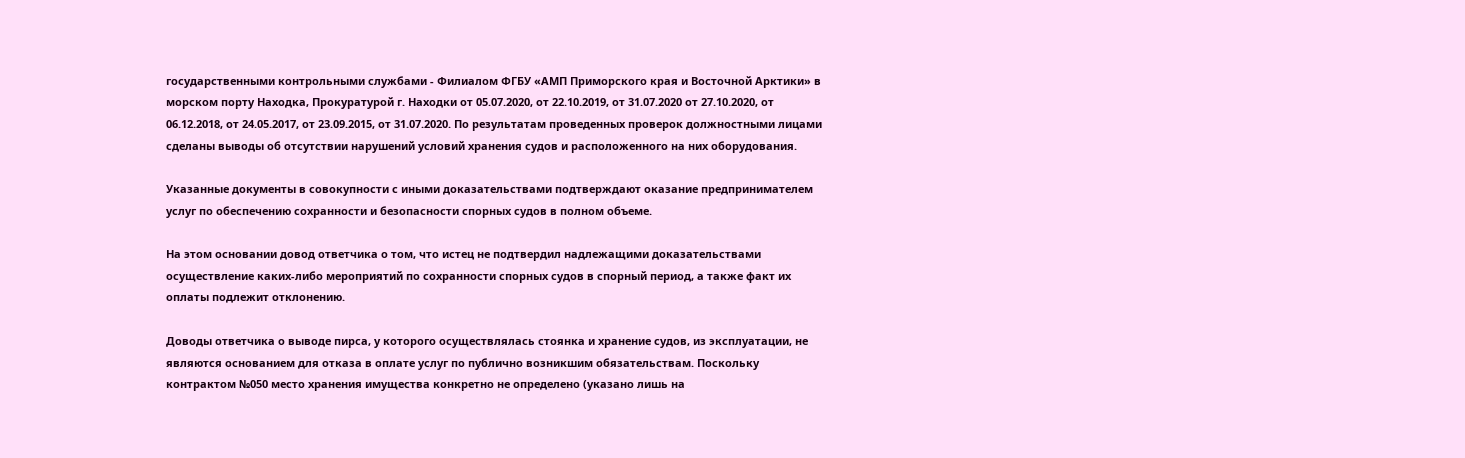государственными контрольными службами - Филиалом ФГБУ «АМП Приморского края и Восточной Арктики» в морском порту Находка, Прокуратурой г. Находки от 05.07.2020, от 22.10.2019, от 31.07.2020 от 27.10.2020, от 06.12.2018, от 24.05.2017, от 23.09.2015, от 31.07.2020. По результатам проведенных проверок должностными лицами сделаны выводы об отсутствии нарушений условий хранения судов и расположенного на них оборудования.

Указанные документы в совокупности с иными доказательствами подтверждают оказание предпринимателем услуг по обеспечению сохранности и безопасности спорных судов в полном объеме.

На этом основании довод ответчика о том, что истец не подтвердил надлежащими доказательствами осуществление каких-либо мероприятий по сохранности спорных судов в спорный период, а также факт их оплаты подлежит отклонению.

Доводы ответчика о выводе пирса, у которого осуществлялась стоянка и хранение судов, из эксплуатации, не являются основанием для отказа в оплате услуг по публично возникшим обязательствам. Поскольку контрактом №050 место хранения имущества конкретно не определено (указано лишь на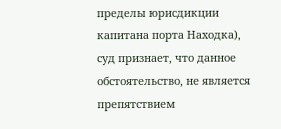пределы юрисдикции капитана порта Находка), суд признает, что данное обстоятельство, не является препятствием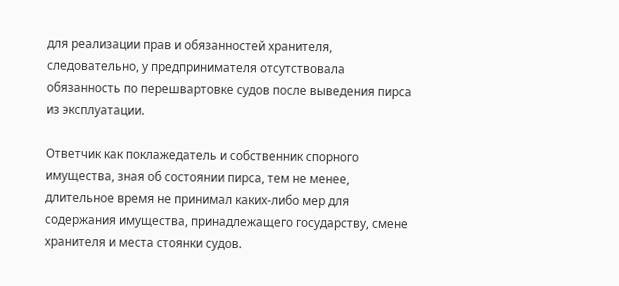для реализации прав и обязанностей хранителя, следовательно, у предпринимателя отсутствовала обязанность по перешвартовке судов после выведения пирса из эксплуатации.

Ответчик как поклажедатель и собственник спорного имущества, зная об состоянии пирса, тем не менее, длительное время не принимал каких-либо мер для содержания имущества, принадлежащего государству, смене хранителя и места стоянки судов.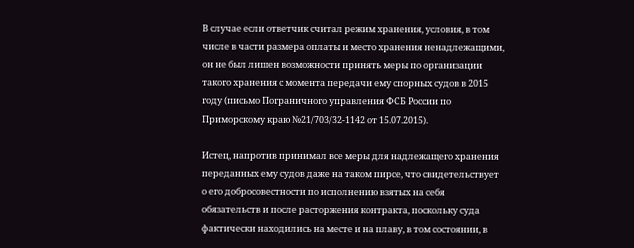В случае если ответчик считал режим хранения, условия, в том числе в части размера оплаты и место хранения ненадлежащими, он не был лишен возможности принять меры по организации такого хранения с момента передачи ему спорных судов в 2015 году (письмо Пограничного управления ФСБ России по Приморскому краю №21/703/32-1142 от 15.07.2015).

Истец, напротив принимал все меры для надлежащего хранения переданных ему судов даже на таком пирсе, что свидетельствует о его добросовестности по исполнению взятых на себя обязательств и после расторжения контракта, поскольку суда фактически находились на месте и на плаву, в том состоянии, в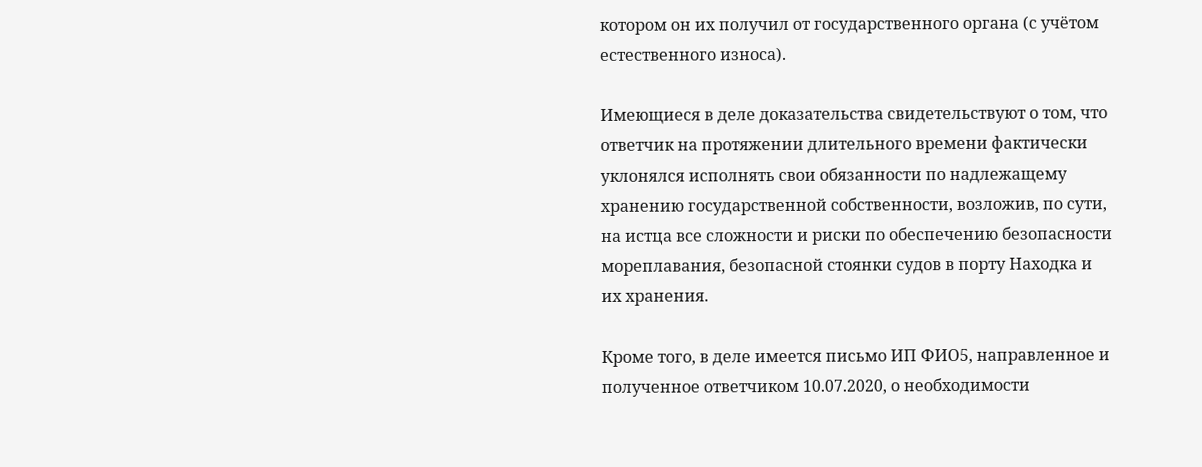котором он их получил от государственного органа (с учётом естественного износа).

Имеющиеся в деле доказательства свидетельствуют о том, что ответчик на протяжении длительного времени фактически уклонялся исполнять свои обязанности по надлежащему хранению государственной собственности, возложив, по сути, на истца все сложности и риски по обеспечению безопасности мореплавания, безопасной стоянки судов в порту Находка и их хранения.

Кроме того, в деле имеется письмо ИП ФИО5, направленное и полученное ответчиком 10.07.2020, о необходимости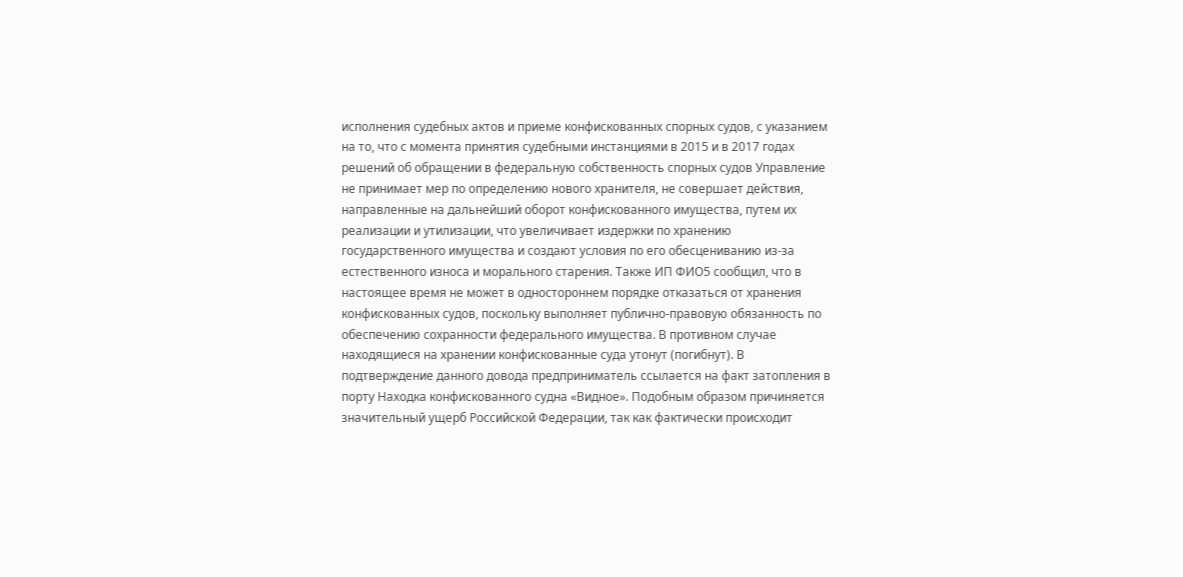исполнения судебных актов и приеме конфискованных спорных судов, с указанием на то, что с момента принятия судебными инстанциями в 2015 и в 2017 годах решений об обращении в федеральную собственность спорных судов Управление не принимает мер по определению нового хранителя, не совершает действия, направленные на дальнейший оборот конфискованного имущества, путем их реализации и утилизации, что увеличивает издержки по хранению государственного имущества и создают условия по его обесцениванию из-за естественного износа и морального старения. Также ИП ФИО5 сообщил, что в настоящее время не может в одностороннем порядке отказаться от хранения конфискованных судов, поскольку выполняет публично-правовую обязанность по обеспечению сохранности федерального имущества. В противном случае находящиеся на хранении конфискованные суда утонут (погибнут). В подтверждение данного довода предприниматель ссылается на факт затопления в порту Находка конфискованного судна «Видное». Подобным образом причиняется значительный ущерб Российской Федерации, так как фактически происходит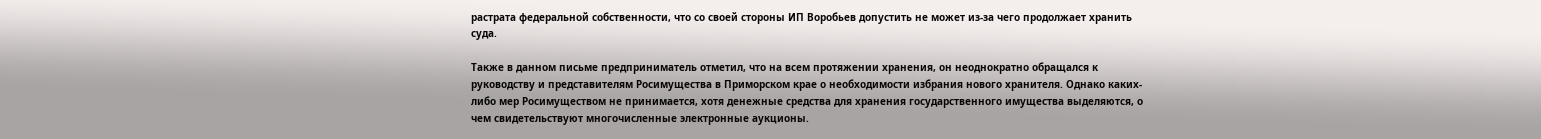растрата федеральной собственности, что со своей стороны ИП Воробьев допустить не может из-за чего продолжает хранить суда.

Также в данном письме предприниматель отметил, что на всем протяжении хранения, он неоднократно обращался к руководству и представителям Росимущества в Приморском крае о необходимости избрания нового хранителя. Однако каких-либо мер Росимуществом не принимается, хотя денежные средства для хранения государственного имущества выделяются, о чем свидетельствуют многочисленные электронные аукционы.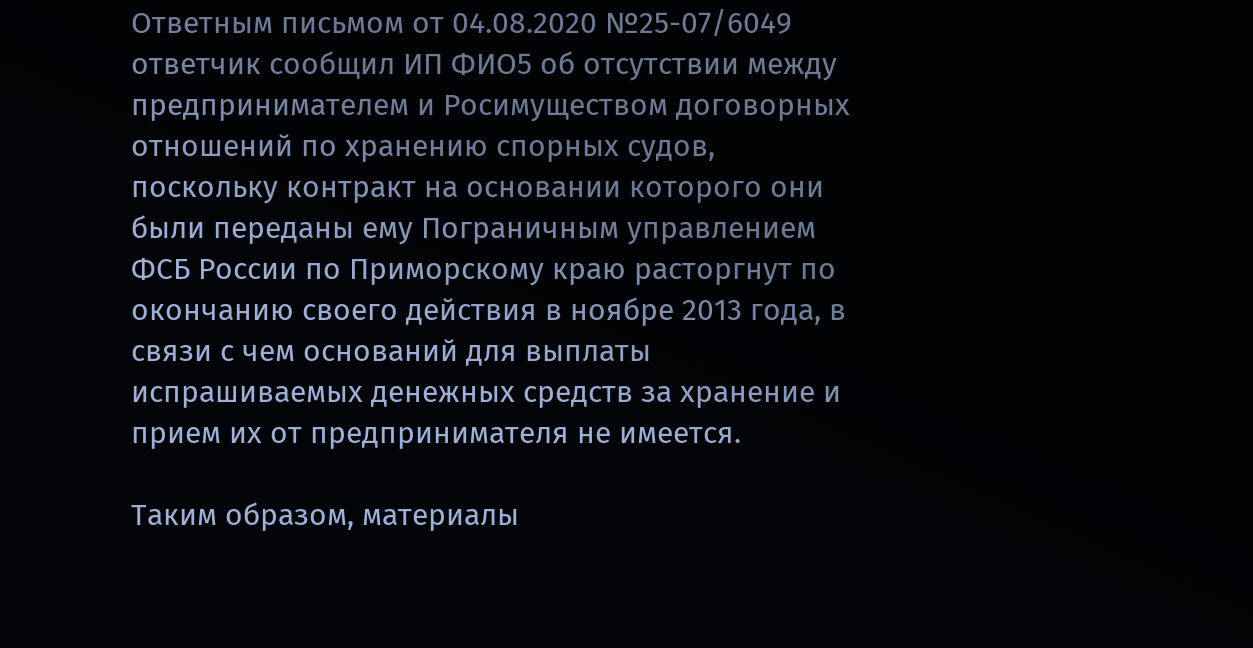Ответным письмом от 04.08.2020 №25-07/6049 ответчик сообщил ИП ФИО5 об отсутствии между предпринимателем и Росимуществом договорных отношений по хранению спорных судов, поскольку контракт на основании которого они были переданы ему Пограничным управлением ФСБ России по Приморскому краю расторгнут по окончанию своего действия в ноябре 2013 года, в связи с чем оснований для выплаты испрашиваемых денежных средств за хранение и прием их от предпринимателя не имеется.

Таким образом, материалы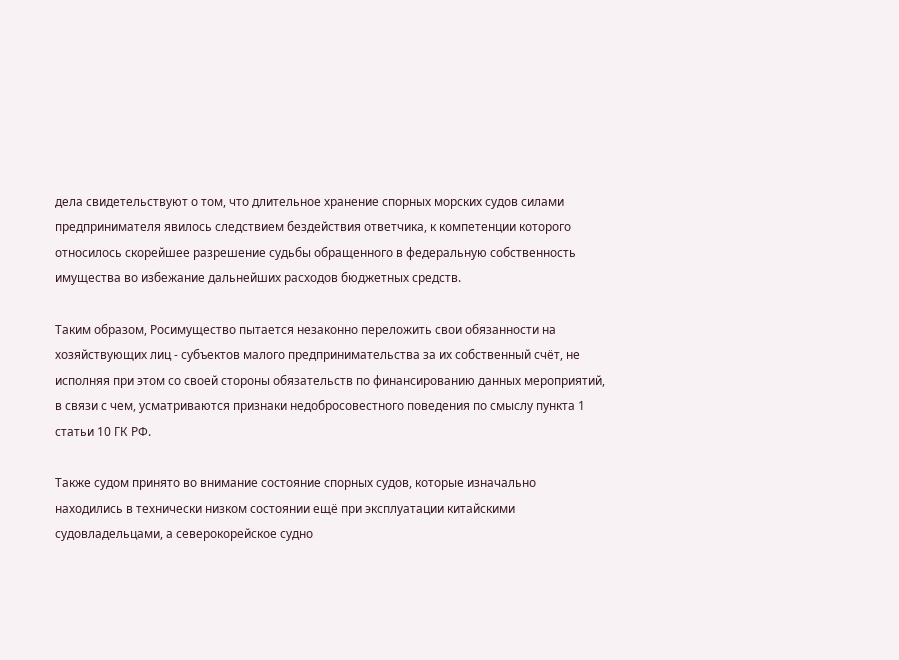дела свидетельствуют о том, что длительное хранение спорных морских судов силами предпринимателя явилось следствием бездействия ответчика, к компетенции которого относилось скорейшее разрешение судьбы обращенного в федеральную собственность имущества во избежание дальнейших расходов бюджетных средств.

Таким образом, Росимущество пытается незаконно переложить свои обязанности на хозяйствующих лиц - субъектов малого предпринимательства за их собственный счёт, не исполняя при этом со своей стороны обязательств по финансированию данных мероприятий, в связи с чем, усматриваются признаки недобросовестного поведения по смыслу пункта 1 статьи 10 ГК РФ.

Также судом принято во внимание состояние спорных судов, которые изначально находились в технически низком состоянии ещё при эксплуатации китайскими судовладельцами, а северокорейское судно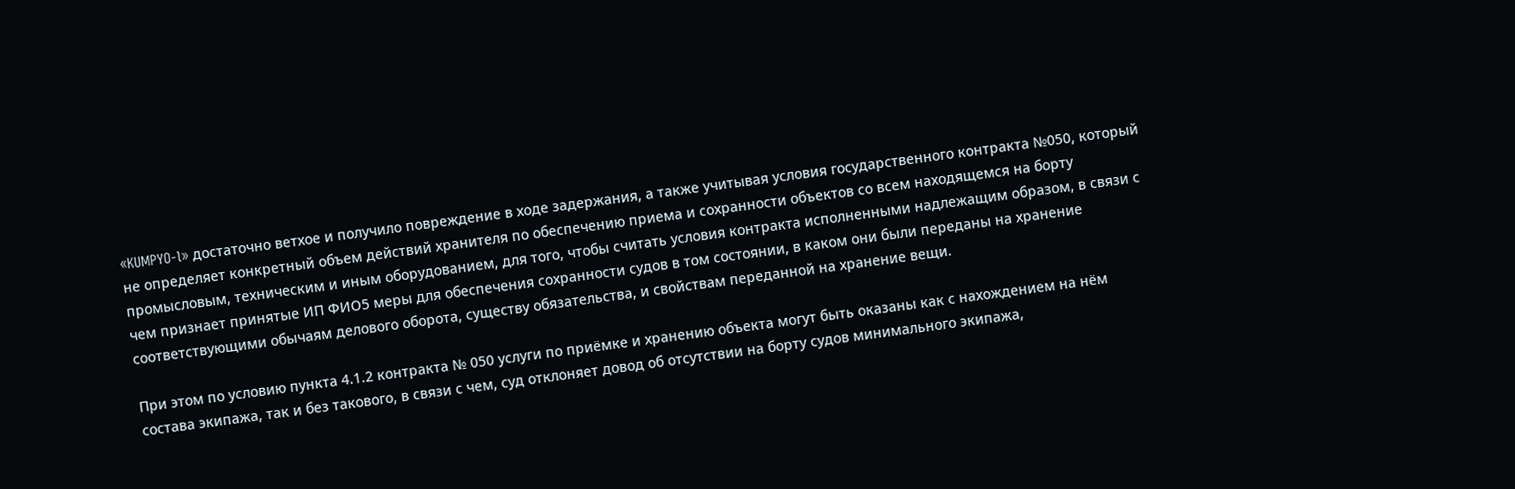«KUMPYO-l» достаточно ветхое и получило повреждение в ходе задержания, а также учитывая условия государственного контракта №050, который не определяет конкретный объем действий хранителя по обеспечению приема и сохранности объектов со всем находящемся на борту промысловым, техническим и иным оборудованием, для того, чтобы считать условия контракта исполненными надлежащим образом, в связи с чем признает принятые ИП ФИО5 меры для обеспечения сохранности судов в том состоянии, в каком они были переданы на хранение соответствующими обычаям делового оборота, существу обязательства, и свойствам переданной на хранение вещи.

При этом по условию пункта 4.1.2 контракта № 050 услуги по приёмке и хранению объекта могут быть оказаны как с нахождением на нём состава экипажа, так и без такового, в связи с чем, суд отклоняет довод об отсутствии на борту судов минимального экипажа,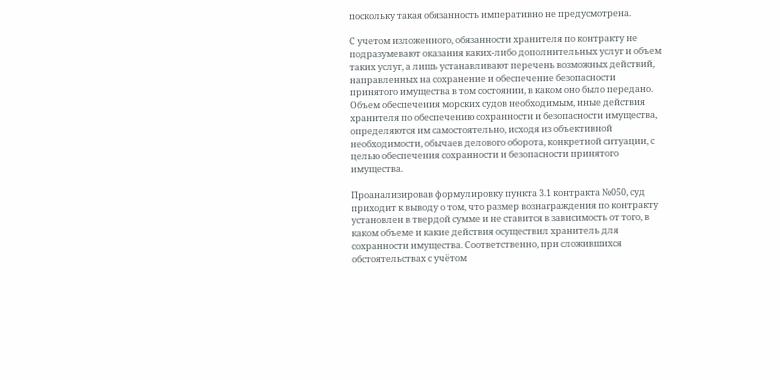поскольку такая обязанность императивно не предусмотрена.

С учетом изложенного, обязанности хранителя по контракту не подразумевают оказания каких-либо дополнительных услуг и объем таких услуг, а лишь устанавливают перечень возможных действий, направленных на сохранение и обеспечение безопасности принятого имущества в том состоянии, в каком оно было передано. Объем обеспечения морских судов необходимым, иные действия хранителя по обеспечению сохранности и безопасности имущества, определяются им самостоятельно, исходя из объективной необходимости, обычаев делового оборота, конкретной ситуации, с целью обеспечения сохранности и безопасности принятого имущества.

Проанализировав формулировку пункта 3.1 контракта №050, суд приходит к выводу о том, что размер вознаграждения по контракту установлен в твердой сумме и не ставится в зависимость от того, в каком объеме и какие действия осуществил хранитель для сохранности имущества. Соответственно, при сложившихся обстоятельствах с учётом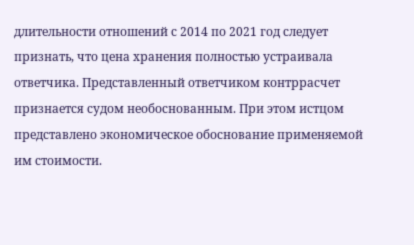длительности отношений с 2014 по 2021 год следует признать, что цена хранения полностью устраивала ответчика. Представленный ответчиком контррасчет признается судом необоснованным. При этом истцом представлено экономическое обоснование применяемой им стоимости.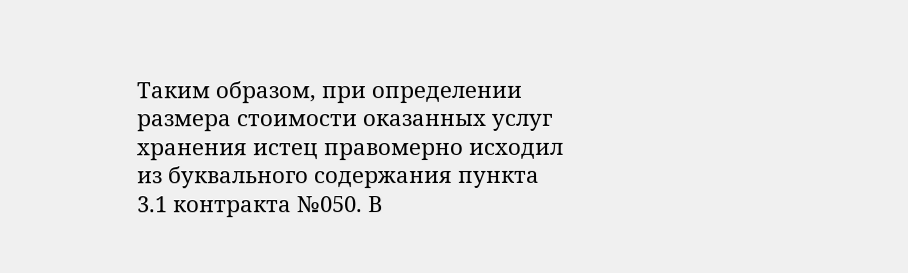Таким образом, при определении размера стоимости оказанных услуг хранения истец правомерно исходил из буквального содержания пункта 3.1 контракта №050. В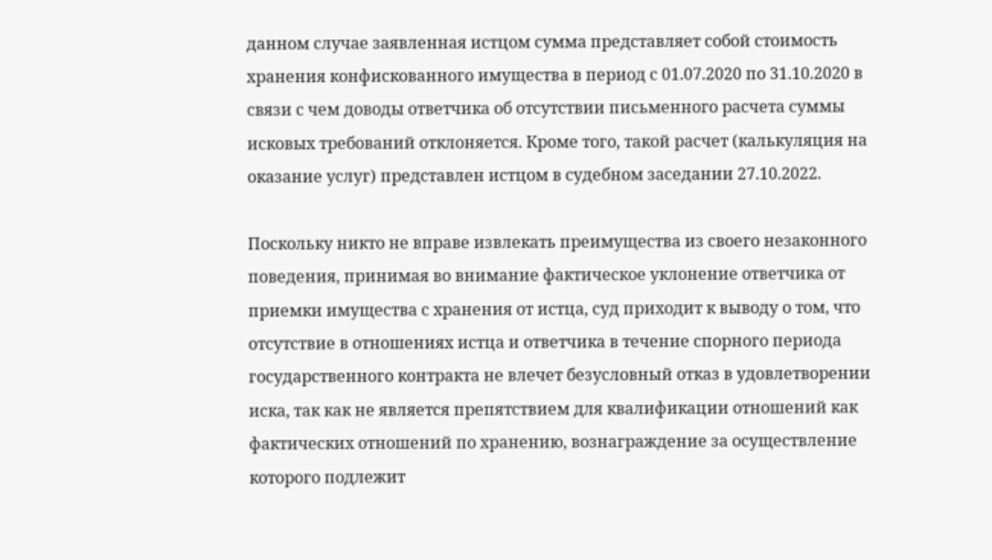данном случае заявленная истцом сумма представляет собой стоимость хранения конфискованного имущества в период с 01.07.2020 по 31.10.2020 в связи с чем доводы ответчика об отсутствии письменного расчета суммы исковых требований отклоняется. Кроме того, такой расчет (калькуляция на оказание услуг) представлен истцом в судебном заседании 27.10.2022.

Поскольку никто не вправе извлекать преимущества из своего незаконного поведения, принимая во внимание фактическое уклонение ответчика от приемки имущества с хранения от истца, суд приходит к выводу о том, что отсутствие в отношениях истца и ответчика в течение спорного периода государственного контракта не влечет безусловный отказ в удовлетворении иска, так как не является препятствием для квалификации отношений как фактических отношений по хранению, вознаграждение за осуществление которого подлежит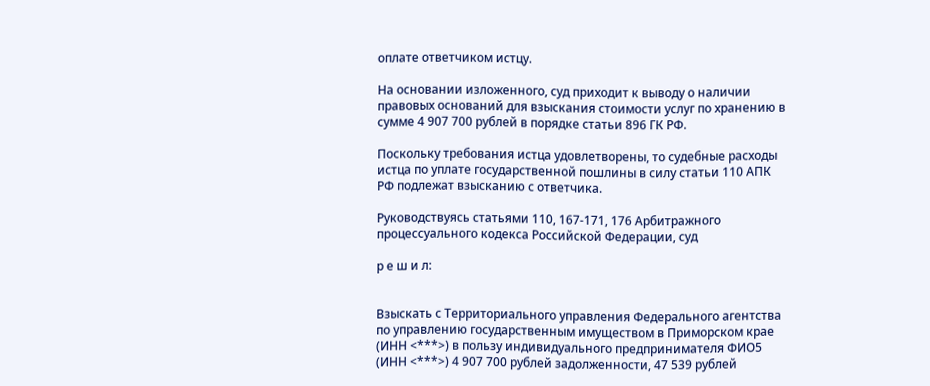оплате ответчиком истцу.

На основании изложенного, суд приходит к выводу о наличии правовых оснований для взыскания стоимости услуг по хранению в сумме 4 907 700 рублей в порядке статьи 896 ГК РФ.

Поскольку требования истца удовлетворены, то судебные расходы истца по уплате государственной пошлины в силу статьи 110 АПК РФ подлежат взысканию с ответчика.

Руководствуясь статьями 110, 167-171, 176 Арбитражного процессуального кодекса Российской Федерации, суд

р е ш и л:


Взыскать с Территориального управления Федерального агентства по управлению государственным имуществом в Приморском крае (ИНН <***>) в пользу индивидуального предпринимателя ФИО5 (ИНН <***>) 4 907 700 рублей задолженности, 47 539 рублей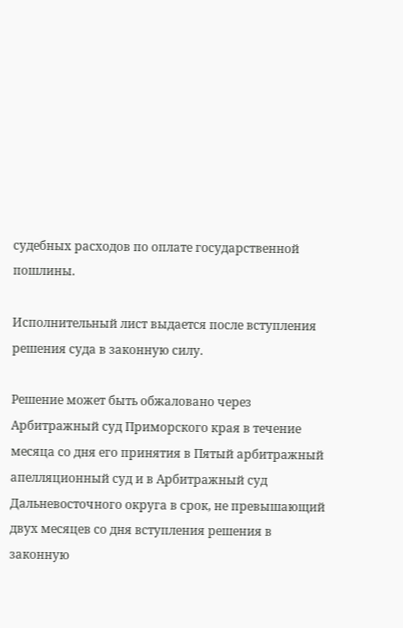судебных расходов по оплате государственной пошлины.

Исполнительный лист выдается после вступления решения суда в законную силу.

Решение может быть обжаловано через Арбитражный суд Приморского края в течение месяца со дня его принятия в Пятый арбитражный апелляционный суд и в Арбитражный суд Дальневосточного округа в срок, не превышающий двух месяцев со дня вступления решения в законную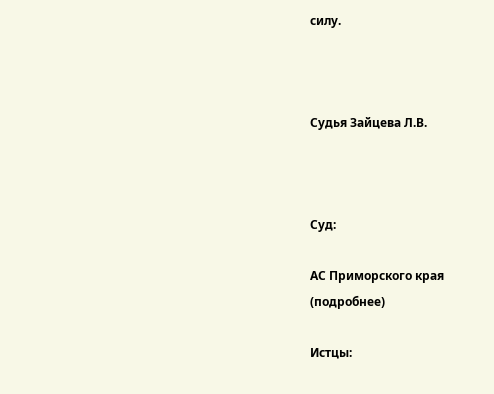силу.



Судья Зайцева Л.В.



Суд:

АС Приморского края (подробнее)

Истцы: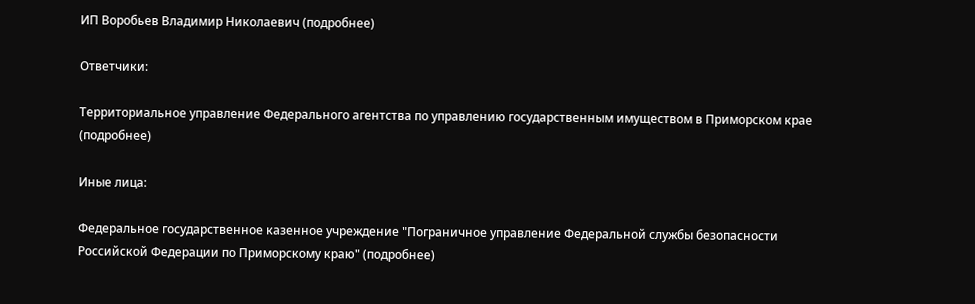ИП Воробьев Владимир Николаевич (подробнее)

Ответчики:

Территориальное управление Федерального агентства по управлению государственным имуществом в Приморском крае (подробнее)

Иные лица:

Федеральное государственное казенное учреждение "Пограничное управление Федеральной службы безопасности Российской Федерации по Приморскому краю" (подробнее)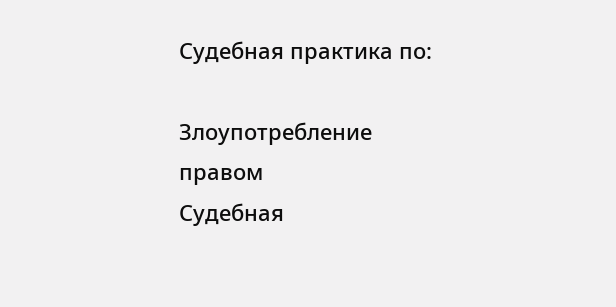Судебная практика по:

Злоупотребление правом
Судебная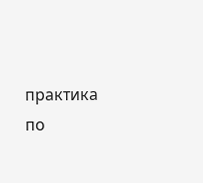практика по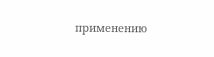применению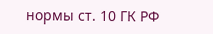нормы ст. 10 ГК РФ